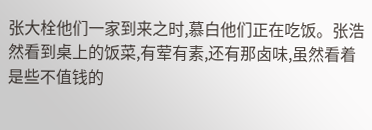张大栓他们一家到来之时,慕白他们正在吃饭。张浩然看到桌上的饭菜,有荤有素,还有那卤味,虽然看着是些不值钱的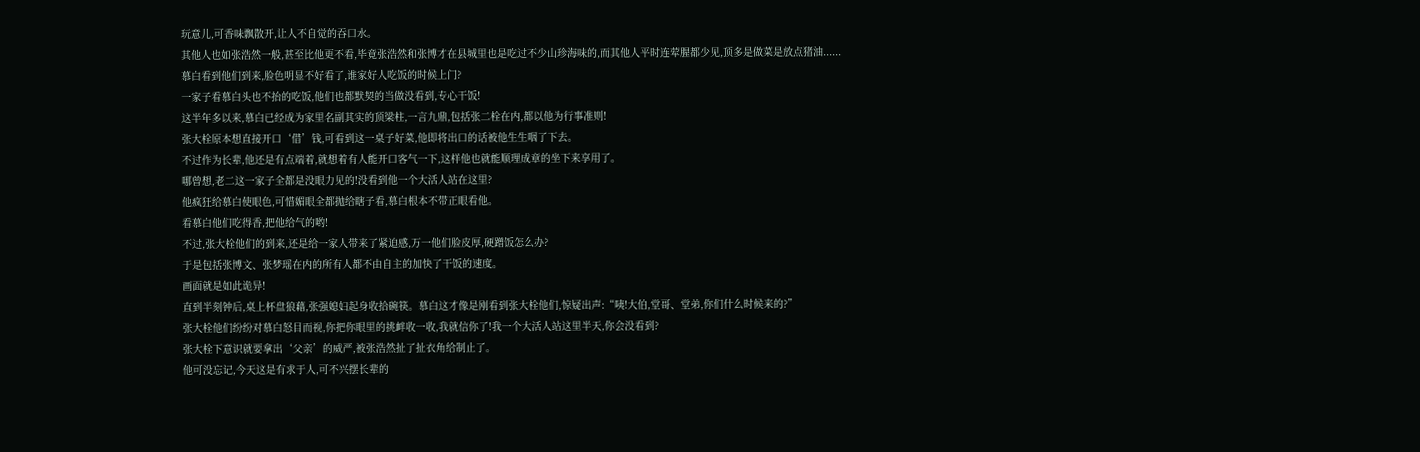玩意儿,可香味飘散开,让人不自觉的吞口水。
其他人也如张浩然一般,甚至比他更不看,毕竟张浩然和张博才在县城里也是吃过不少山珍海味的,而其他人平时连荤腥都少见,顶多是做菜是放点猪油......
慕白看到他们到来,脸色明显不好看了,谁家好人吃饭的时候上门?
一家子看慕白头也不抬的吃饭,他们也都默契的当做没看到,专心干饭!
这半年多以来,慕白已经成为家里名副其实的顶梁柱,一言九鼎,包括张二栓在内,都以他为行事准则!
张大栓原本想直接开口‘借’钱,可看到这一桌子好菜,他即将出口的话被他生生咽了下去。
不过作为长辈,他还是有点端着,就想着有人能开口客气一下,这样他也就能顺理成章的坐下来享用了。
哪曾想,老二这一家子全都是没眼力见的!没看到他一个大活人站在这里?
他疯狂给慕白使眼色,可惜媚眼全都抛给瞎子看,慕白根本不带正眼看他。
看慕白他们吃得香,把他给气的哟!
不过,张大栓他们的到来,还是给一家人带来了紧迫感,万一他们脸皮厚,硬蹭饭怎么办?
于是包括张博文、张梦瑶在内的所有人都不由自主的加快了干饭的速度。
画面就是如此诡异!
直到半刻钟后,桌上杯盘狼藉,张强媳妇起身收拾碗筷。慕白这才像是刚看到张大栓他们,惊疑出声:“咦!大伯,堂哥、堂弟,你们什么时候来的?”
张大栓他们纷纷对慕白怒目而视,你把你眼里的挑衅收一收,我就信你了!我一个大活人站这里半天,你会没看到?
张大栓下意识就要拿出‘父亲’的威严,被张浩然扯了扯衣角给制止了。
他可没忘记,今天这是有求于人,可不兴摆长辈的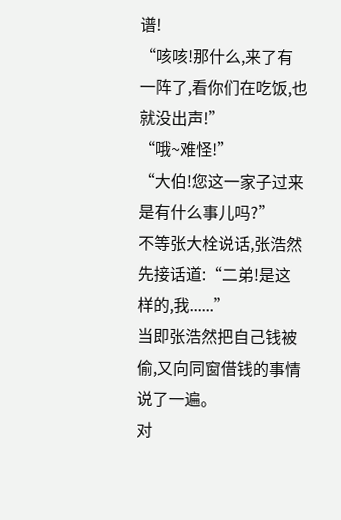谱!
“咳咳!那什么,来了有一阵了,看你们在吃饭,也就没出声!”
“哦~难怪!”
“大伯!您这一家子过来是有什么事儿吗?”
不等张大栓说话,张浩然先接话道:“二弟!是这样的,我......”
当即张浩然把自己钱被偷,又向同窗借钱的事情说了一遍。
对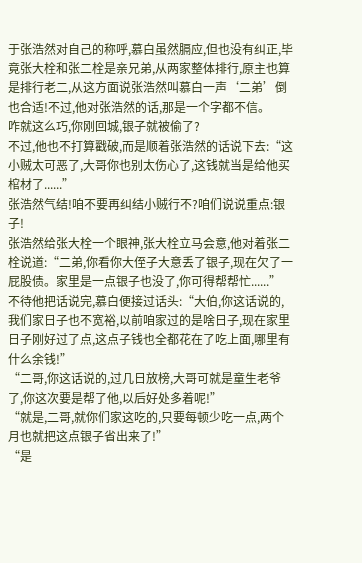于张浩然对自己的称呼,慕白虽然膈应,但也没有纠正,毕竟张大栓和张二栓是亲兄弟,从两家整体排行,原主也算是排行老二,从这方面说张浩然叫慕白一声‘二弟’倒也合适!不过,他对张浩然的话,那是一个字都不信。
咋就这么巧,你刚回城,银子就被偷了?
不过,他也不打算戳破,而是顺着张浩然的话说下去:“这小贼太可恶了,大哥你也别太伤心了,这钱就当是给他买棺材了......”
张浩然气结!咱不要再纠结小贼行不?咱们说说重点:银子!
张浩然给张大栓一个眼神,张大栓立马会意,他对着张二栓说道:“二弟,你看你大侄子大意丢了银子,现在欠了一屁股债。家里是一点银子也没了,你可得帮帮忙......”
不待他把话说完,慕白便接过话头:“大伯,你这话说的,我们家日子也不宽裕,以前咱家过的是啥日子,现在家里日子刚好过了点,这点子钱也全都花在了吃上面,哪里有什么余钱!”
“二哥,你这话说的,过几日放榜,大哥可就是童生老爷了,你这次要是帮了他,以后好处多着呢!”
“就是,二哥,就你们家这吃的,只要每顿少吃一点,两个月也就把这点银子省出来了!”
“是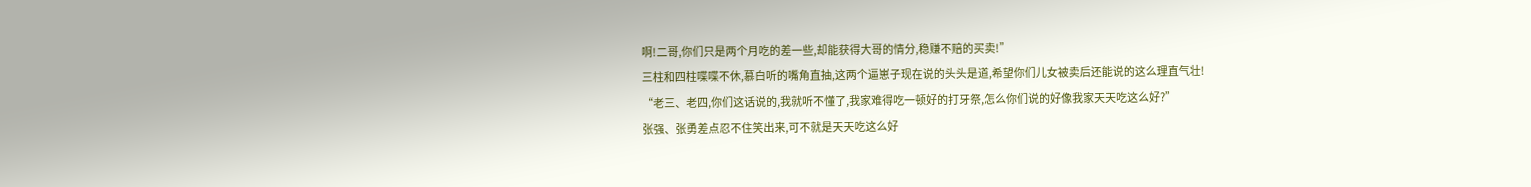啊!二哥,你们只是两个月吃的差一些,却能获得大哥的情分,稳赚不赔的买卖!”
三柱和四柱喋喋不休,慕白听的嘴角直抽,这两个逼崽子现在说的头头是道,希望你们儿女被卖后还能说的这么理直气壮!
“老三、老四,你们这话说的,我就听不懂了,我家难得吃一顿好的打牙祭,怎么你们说的好像我家天天吃这么好?”
张强、张勇差点忍不住笑出来,可不就是天天吃这么好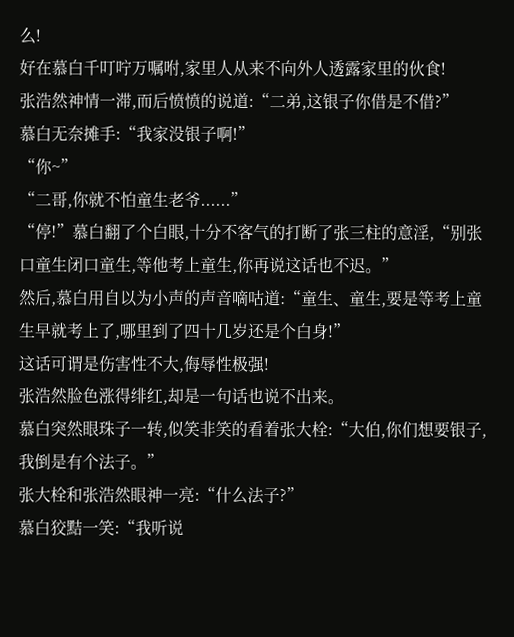么!
好在慕白千叮咛万嘱咐,家里人从来不向外人透露家里的伙食!
张浩然神情一滞,而后愤愤的说道:“二弟,这银子你借是不借?”
慕白无奈摊手:“我家没银子啊!”
“你~”
“二哥,你就不怕童生老爷......”
“停!”慕白翻了个白眼,十分不客气的打断了张三柱的意淫,“别张口童生闭口童生,等他考上童生,你再说这话也不迟。”
然后,慕白用自以为小声的声音嘀咕道:“童生、童生,要是等考上童生早就考上了,哪里到了四十几岁还是个白身!”
这话可谓是伤害性不大,侮辱性极强!
张浩然脸色涨得绯红,却是一句话也说不出来。
慕白突然眼珠子一转,似笑非笑的看着张大栓:“大伯,你们想要银子,我倒是有个法子。”
张大栓和张浩然眼神一亮:“什么法子?”
慕白狡黠一笑:“我听说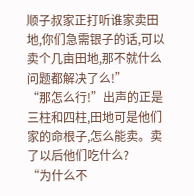顺子叔家正打听谁家卖田地,你们急需银子的话,可以卖个几亩田地,那不就什么问题都解决了么!”
“那怎么行!”出声的正是三柱和四柱,田地可是他们家的命根子,怎么能卖。卖了以后他们吃什么?
“为什么不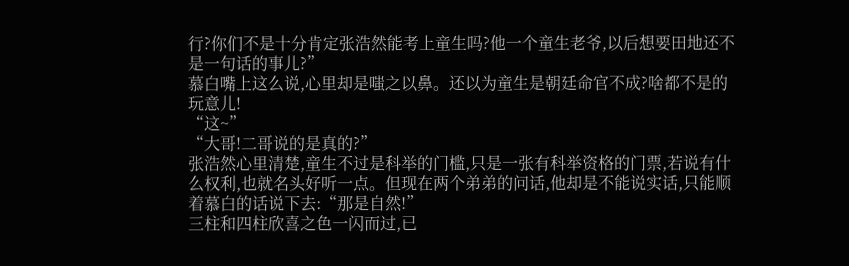行?你们不是十分肯定张浩然能考上童生吗?他一个童生老爷,以后想要田地还不是一句话的事儿?”
慕白嘴上这么说,心里却是嗤之以鼻。还以为童生是朝廷命官不成?啥都不是的玩意儿!
“这~”
“大哥!二哥说的是真的?”
张浩然心里清楚,童生不过是科举的门槛,只是一张有科举资格的门票,若说有什么权利,也就名头好听一点。但现在两个弟弟的问话,他却是不能说实话,只能顺着慕白的话说下去:“那是自然!”
三柱和四柱欣喜之色一闪而过,已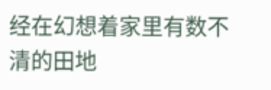经在幻想着家里有数不清的田地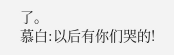了。
慕白:以后有你们哭的!